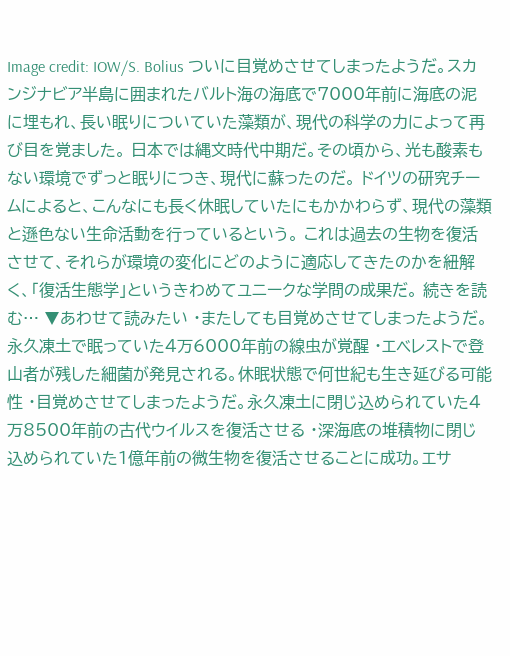Image credit: IOW/S. Bolius ついに目覚めさせてしまったようだ。スカンジナビア半島に囲まれたバルト海の海底で7000年前に海底の泥に埋もれ、長い眠りについていた藻類が、現代の科学の力によって再び目を覚ました。 日本では縄文時代中期だ。その頃から、光も酸素もない環境でずっと眠りにつき、現代に蘇ったのだ。 ドイツの研究チームによると、こんなにも長く休眠していたにもかかわらず、現代の藻類と遜色ない生命活動を行っているという。 これは過去の生物を復活させて、それらが環境の変化にどのように適応してきたのかを紐解く、「復活生態学」というきわめてユニークな学問の成果だ。 続きを読む… ▼あわせて読みたい ・またしても目覚めさせてしまったようだ。永久凍土で眠っていた4万6000年前の線虫が覚醒 ・エベレストで登山者が残した細菌が発見される。休眠状態で何世紀も生き延びる可能性 ・目覚めさせてしまったようだ。永久凍土に閉じ込められていた4万8500年前の古代ウイルスを復活させる ・深海底の堆積物に閉じ込められていた1億年前の微生物を復活させることに成功。エサ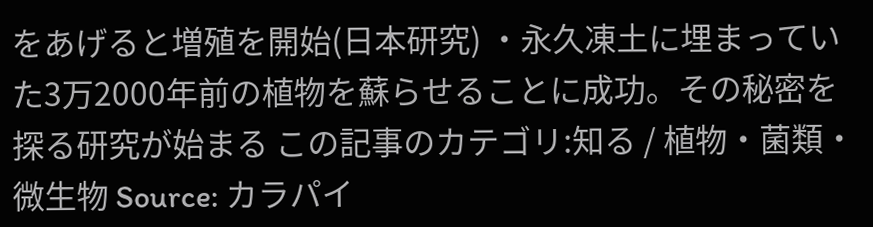をあげると増殖を開始(日本研究) ・永久凍土に埋まっていた3万2000年前の植物を蘇らせることに成功。その秘密を探る研究が始まる この記事のカテゴリ:知る / 植物・菌類・微生物 Source: カラパイ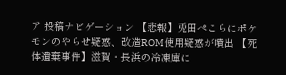ア 投稿ナビゲーション 【悲報】兎田ぺこらにポケモンのやらせ疑惑、改造ROM使用疑惑が噴出 【死体遺棄事件】滋賀・長浜の冷凍庫に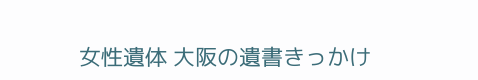女性遺体 大阪の遺書きっかけ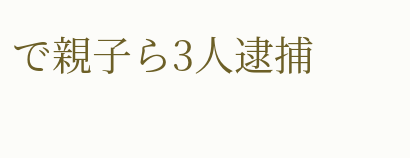で親子ら3人逮捕